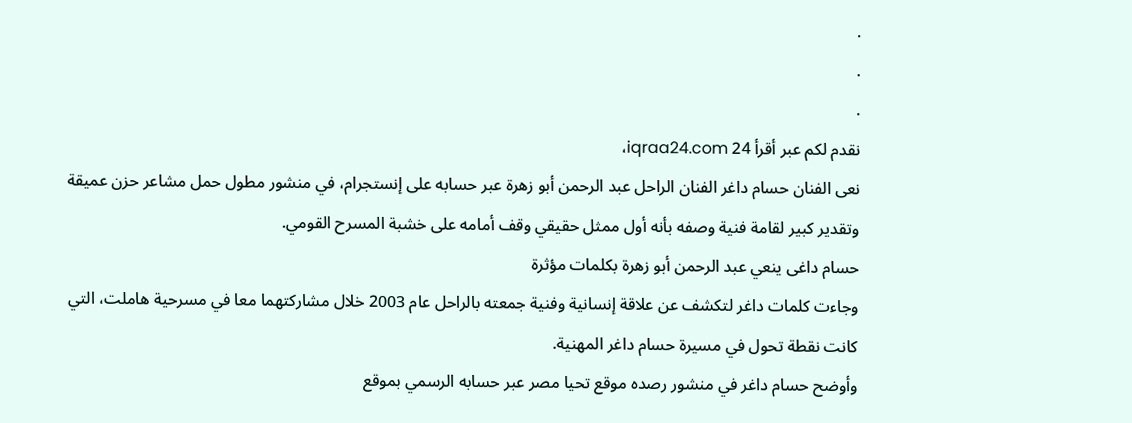.
.
.
نقدم لكم عبر أقرأ 24 iqraa24.com،
نعى الفنان حسام داغر الفنان الراحل عبد الرحمن أبو زهرة عبر حسابه على إنستجرام، في منشور مطول حمل مشاعر حزن عميقة وتقدير كبير لقامة فنية وصفه بأنه أول ممثل حقيقي وقف أمامه على خشبة المسرح القومي.
حسام داغى ينعي عبد الرحمن أبو زهرة بكلمات مؤثرة
وجاءت كلمات داغر لتكشف عن علاقة إنسانية وفنية جمعته بالراحل عام 2003 خلال مشاركتهما معا في مسرحية هاملت، التي كانت نقطة تحول في مسيرة حسام داغر المهنية.
وأوضح حسام داغر في منشور رصده موقع تحيا مصر عبر حسابه الرسمي بموقع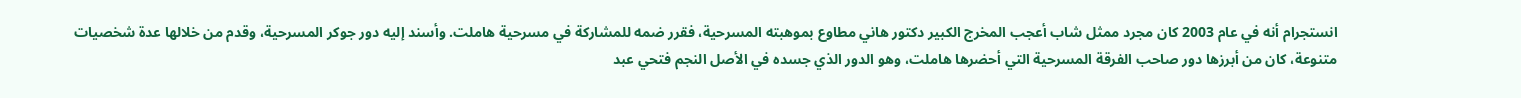انستجرام أنه في عام 2003 كان مجرد ممثل شاب أعجب المخرج الكبير دكتور هاني مطاوع بموهبته المسرحية، فقرر ضمه للمشاركة في مسرحية هاملت. وأسند إليه دور جوكر المسرحية، وقدم من خلالها عدة شخصيات متنوعة، كان من أبرزها دور صاحب الفرقة المسرحية التي أحضرها هاملت، وهو الدور الذي جسده في الأصل النجم فتحي عبد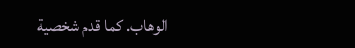الوهاب. كما قدم شخصية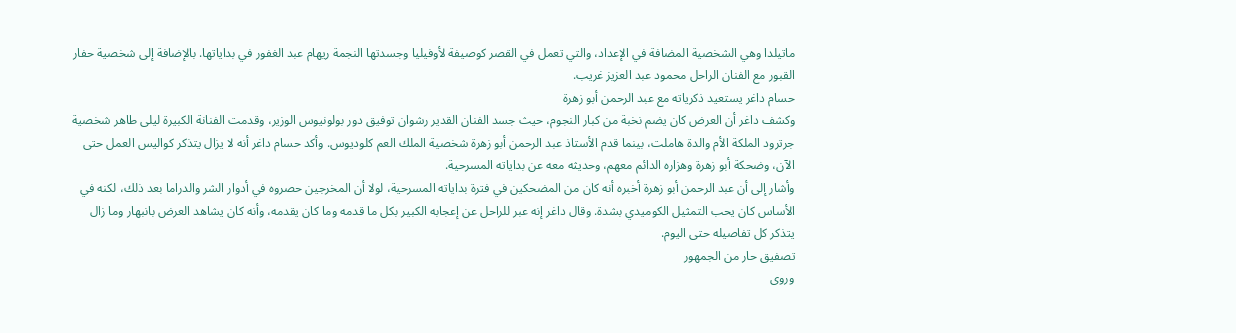ماتيلدا وهي الشخصية المضافة في الإعداد، والتي تعمل في القصر كوصيفة لأوفيليا وجسدتها النجمة ريهام عبد الغفور في بداياتها. بالإضافة إلى شخصية حفار القبور مع الفنان الراحل محمود عبد العزيز غريب.
حسام داغر يستعيد ذكرياته مع عبد الرحمن أبو زهرة
وكشف داغر أن العرض كان يضم نخبة من كبار النجوم، حيث جسد الفنان القدير رشوان توفيق دور بولونيوس الوزير، وقدمت الفنانة الكبيرة ليلى طاهر شخصية جرترود الملكة الأم والدة هاملت، بينما قدم الأستاذ عبد الرحمن أبو زهرة شخصية الملك العم كلوديوس. وأكد حسام داغر أنه لا يزال يتذكر كواليس العمل حتى الآن، وضحكة أبو زهرة وهزاره الدائم معهم، وحديثه معه عن بداياته المسرحية.
وأشار إلى أن عبد الرحمن أبو زهرة أخبره أنه كان من المضحكين في فترة بداياته المسرحية، لولا أن المخرجين حصروه في أدوار الشر والدراما بعد ذلك، لكنه في الأساس كان يحب التمثيل الكوميدي بشدة. وقال داغر إنه عبر للراحل عن إعجابه الكبير بكل ما قدمه وما كان يقدمه، وأنه كان يشاهد العرض بانبهار وما زال يتذكر كل تفاصيله حتى اليوم.
تصفيق حار من الجمهور
وروى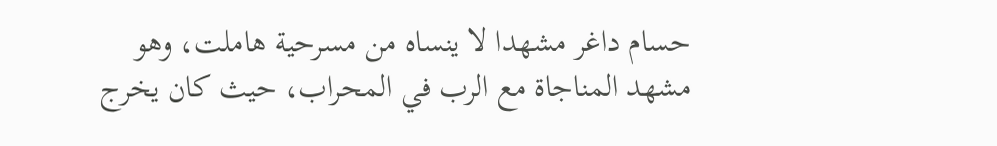حسام داغر مشهدا لا ينساه من مسرحية هاملت، وهو مشهد المناجاة مع الرب في المحراب، حيث كان يخرج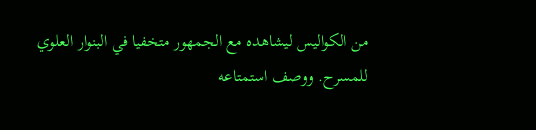من الكواليس ليشاهده مع الجمهور متخفيا في البنوار العلوي للمسرح. ووصف استمتاعه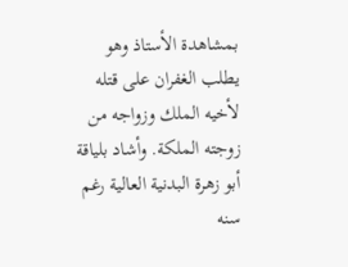بمشاهدة الأستاذ وهو يطلب الغفران على قتله لأخيه الملك وزواجه من زوجته الملكة. وأشاد بلياقة أبو زهرة البدنية العالية رغم سنه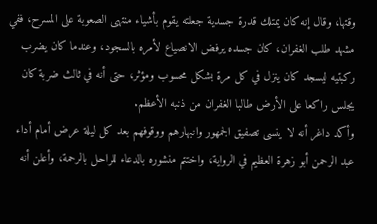وقتها، وقال إنه كان يمتلك قدرة جسدية جعلته يقوم بأشياء منتهى الصعوبة على المسرح، ففي مشهد طلب الغفران، كان جسده يرفض الانصياع لأمره بالسجود، وعندما كان يضرب ركبتيه ليسجد كان ينزل في كل مرة بشكل محسوب ومؤثر، حتى أنه في ثالث ضربة كان يجلس راكعا على الأرض طالبا الغفران من ذنبه الأعظم.
وأكد داغر أنه لا ينسى تصفيق الجمهور وانبهارهم ووقوفهم بعد كل ليلة عرض أمام أداء عبد الرحمن أبو زهرة العظيم في الرواية، واختتم منشوره بالدعاء للراحل بالرحمة، وأعلن أنه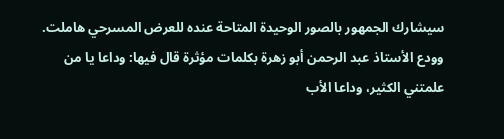سيشارك الجمهور بالصور الوحيدة المتاحة عنده للعرض المسرحي هاملت. وودع الأستاذ عبد الرحمن أبو زهرة بكلمات مؤثرة قال فيها: وداعا يا من علمتني الكثير، وداعا الأب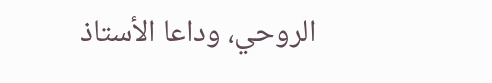الروحي، وداعا الأستاذ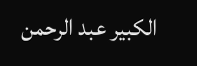الكبير عبد الرحمن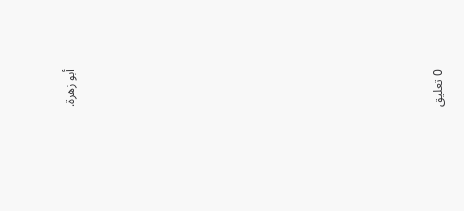أبو زهرة.


















0 تعليق